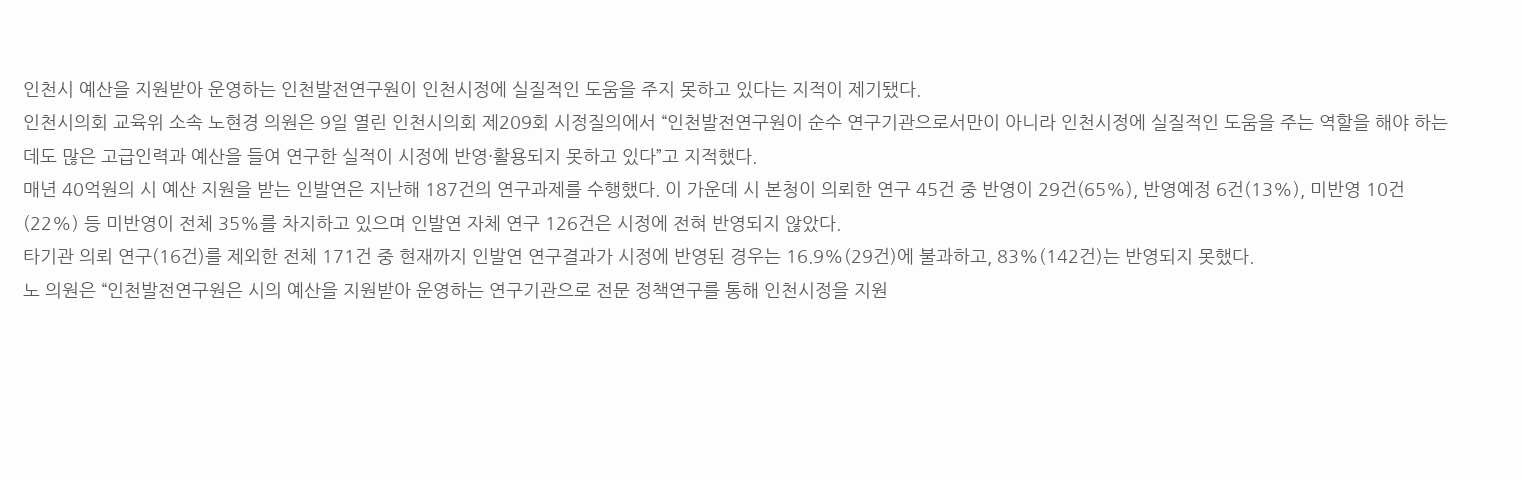인천시 예산을 지원받아 운영하는 인천발전연구원이 인천시정에 실질적인 도움을 주지 못하고 있다는 지적이 제기됐다.
인천시의회 교육위 소속 노현경 의원은 9일 열린 인천시의회 제209회 시정질의에서 “인천발전연구원이 순수 연구기관으로서만이 아니라 인천시정에 실질적인 도움을 주는 역할을 해야 하는데도 많은 고급인력과 예산을 들여 연구한 실적이 시정에 반영·활용되지 못하고 있다”고 지적했다.
매년 40억원의 시 예산 지원을 받는 인발연은 지난해 187건의 연구과제를 수행했다. 이 가운데 시 본청이 의뢰한 연구 45건 중 반영이 29건(65%), 반영예정 6건(13%), 미반영 10건(22%) 등 미반영이 전체 35%를 차지하고 있으며 인발연 자체 연구 126건은 시정에 전혀 반영되지 않았다.
타기관 의뢰 연구(16건)를 제외한 전체 171건 중 현재까지 인발연 연구결과가 시정에 반영된 경우는 16.9%(29건)에 불과하고, 83%(142건)는 반영되지 못했다.
노 의원은 “인천발전연구원은 시의 예산을 지원받아 운영하는 연구기관으로 전문 정책연구를 통해 인천시정을 지원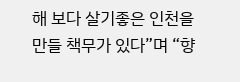해 보다 살기좋은 인천을 만들 책무가 있다”며 “향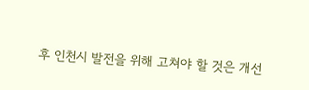후 인천시 발전을 위해 고쳐야 할 것은 개선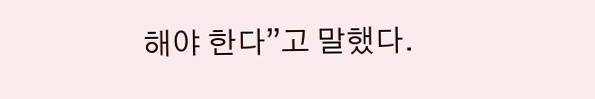해야 한다”고 말했다.